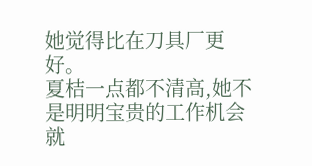她觉得比在刀具厂更好。
夏桔一点都不清高,她不是明明宝贵的工作机会就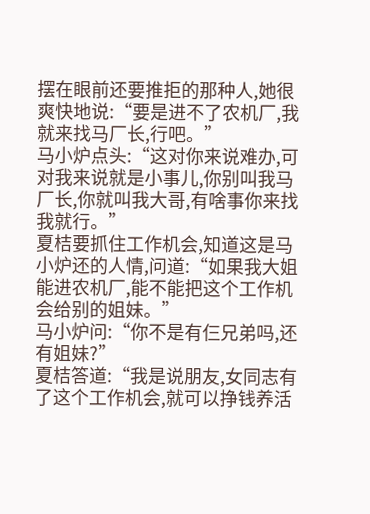摆在眼前还要推拒的那种人,她很爽快地说:“要是进不了农机厂,我就来找马厂长,行吧。”
马小炉点头:“这对你来说难办,可对我来说就是小事儿,你别叫我马厂长,你就叫我大哥,有啥事你来找我就行。”
夏桔要抓住工作机会,知道这是马小炉还的人情,问道:“如果我大姐能进农机厂,能不能把这个工作机会给别的姐妹。”
马小炉问:“你不是有仨兄弟吗,还有姐妹?”
夏桔答道:“我是说朋友,女同志有了这个工作机会,就可以挣钱养活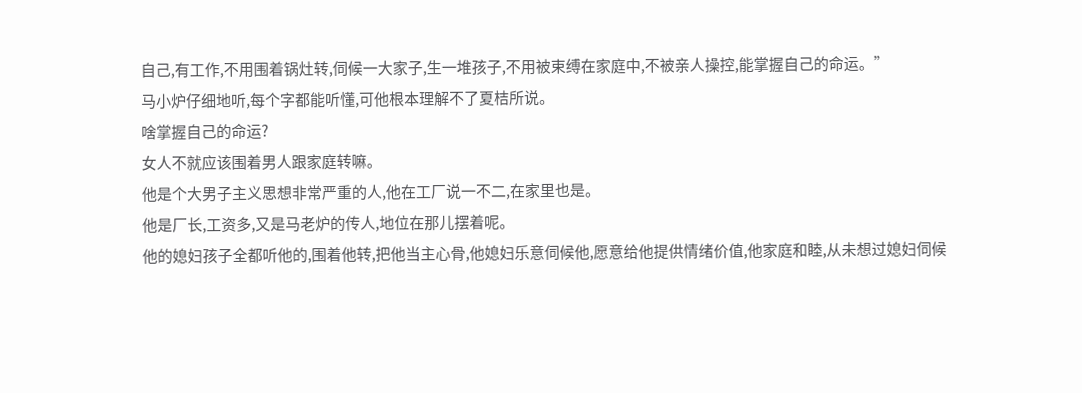自己,有工作,不用围着锅灶转,伺候一大家子,生一堆孩子,不用被束缚在家庭中,不被亲人操控,能掌握自己的命运。”
马小炉仔细地听,每个字都能听懂,可他根本理解不了夏桔所说。
啥掌握自己的命运?
女人不就应该围着男人跟家庭转嘛。
他是个大男子主义思想非常严重的人,他在工厂说一不二,在家里也是。
他是厂长,工资多,又是马老炉的传人,地位在那儿摆着呢。
他的媳妇孩子全都听他的,围着他转,把他当主心骨,他媳妇乐意伺候他,愿意给他提供情绪价值,他家庭和睦,从未想过媳妇伺候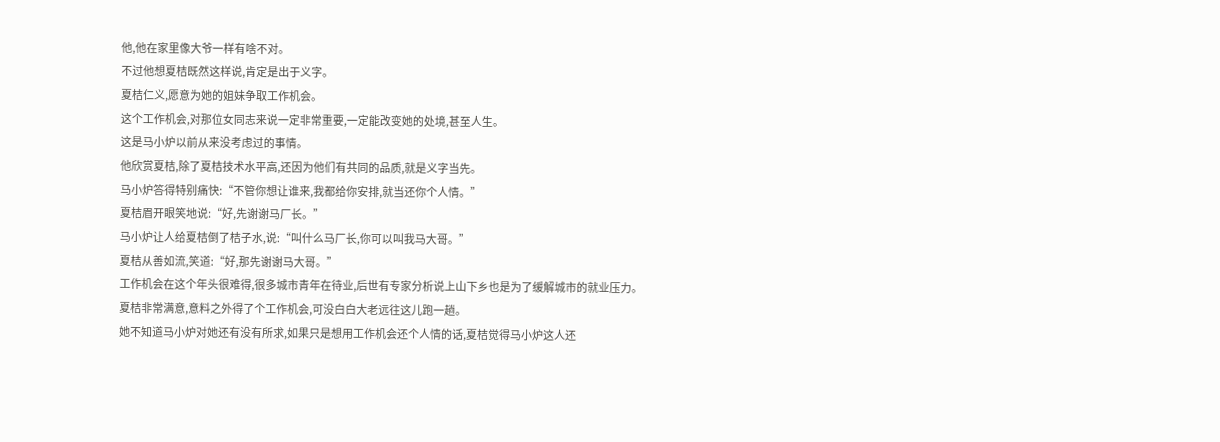他,他在家里像大爷一样有啥不对。
不过他想夏桔既然这样说,肯定是出于义字。
夏桔仁义,愿意为她的姐妹争取工作机会。
这个工作机会,对那位女同志来说一定非常重要,一定能改变她的处境,甚至人生。
这是马小炉以前从来没考虑过的事情。
他欣赏夏桔,除了夏桔技术水平高,还因为他们有共同的品质,就是义字当先。
马小炉答得特别痛快:“不管你想让谁来,我都给你安排,就当还你个人情。”
夏桔眉开眼笑地说:“好,先谢谢马厂长。”
马小炉让人给夏桔倒了桔子水,说:“叫什么马厂长,你可以叫我马大哥。”
夏桔从善如流,笑道:“好,那先谢谢马大哥。”
工作机会在这个年头很难得,很多城市青年在待业,后世有专家分析说上山下乡也是为了缓解城市的就业压力。
夏桔非常满意,意料之外得了个工作机会,可没白白大老远往这儿跑一趟。
她不知道马小炉对她还有没有所求,如果只是想用工作机会还个人情的话,夏桔觉得马小炉这人还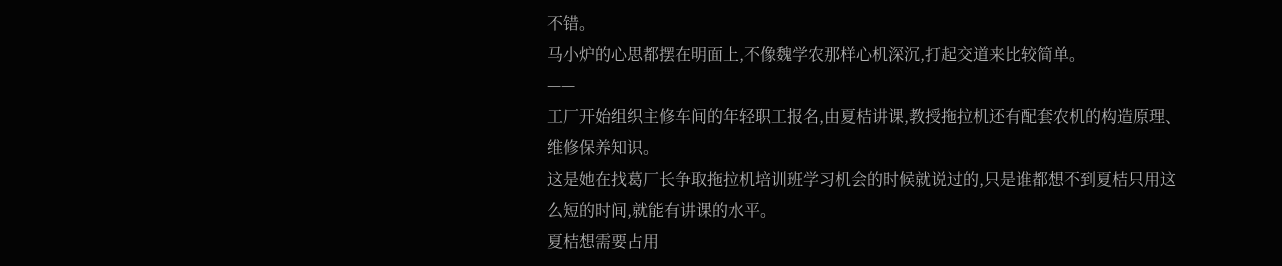不错。
马小炉的心思都摆在明面上,不像魏学农那样心机深沉,打起交道来比较简单。
——
工厂开始组织主修车间的年轻职工报名,由夏桔讲课,教授拖拉机还有配套农机的构造原理、维修保养知识。
这是她在找葛厂长争取拖拉机培训班学习机会的时候就说过的,只是谁都想不到夏桔只用这么短的时间,就能有讲课的水平。
夏桔想需要占用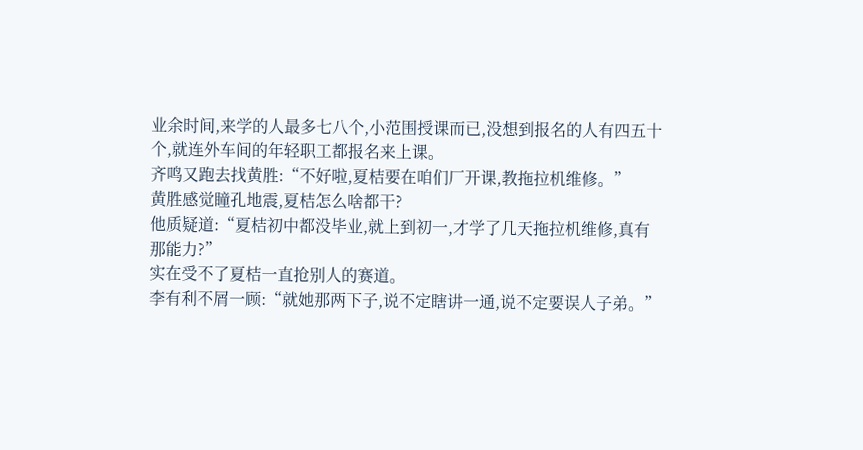业余时间,来学的人最多七八个,小范围授课而已,没想到报名的人有四五十个,就连外车间的年轻职工都报名来上课。
齐鸣又跑去找黄胜:“不好啦,夏桔要在咱们厂开课,教拖拉机维修。”
黄胜感觉瞳孔地震,夏桔怎么啥都干?
他质疑道:“夏桔初中都没毕业,就上到初一,才学了几天拖拉机维修,真有那能力?”
实在受不了夏桔一直抢别人的赛道。
李有利不屑一顾:“就她那两下子,说不定瞎讲一通,说不定要误人子弟。”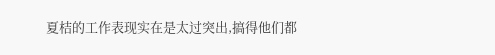夏桔的工作表现实在是太过突出,搞得他们都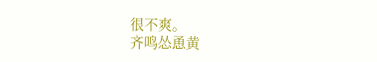很不爽。
齐鸣怂恿黄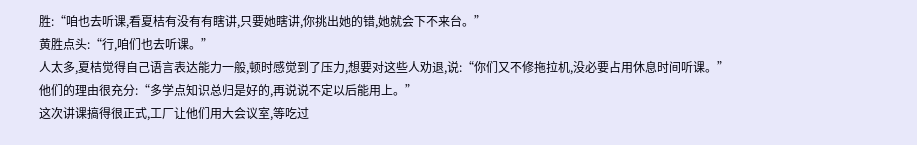胜:“咱也去听课,看夏桔有没有有瞎讲,只要她瞎讲,你挑出她的错,她就会下不来台。”
黄胜点头:“行,咱们也去听课。”
人太多,夏桔觉得自己语言表达能力一般,顿时感觉到了压力,想要对这些人劝退,说:“你们又不修拖拉机,没必要占用休息时间听课。”
他们的理由很充分:“多学点知识总归是好的,再说说不定以后能用上。”
这次讲课搞得很正式,工厂让他们用大会议室,等吃过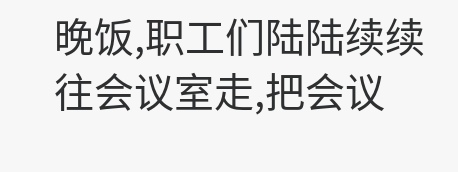晚饭,职工们陆陆续续往会议室走,把会议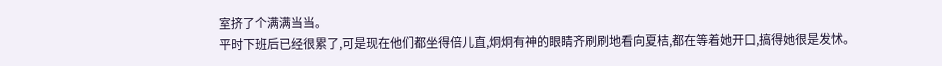室挤了个满满当当。
平时下班后已经很累了,可是现在他们都坐得倍儿直,炯炯有神的眼睛齐刷刷地看向夏桔,都在等着她开口,搞得她很是发怵。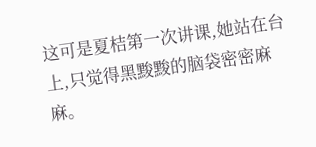这可是夏桔第一次讲课,她站在台上,只觉得黑黢黢的脑袋密密麻麻。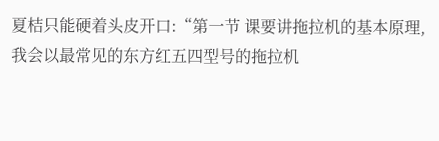夏桔只能硬着头皮开口:“第一节 课要讲拖拉机的基本原理,我会以最常见的东方红五四型号的拖拉机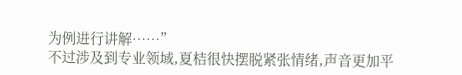为例进行讲解……”
不过涉及到专业领域,夏桔很快摆脱紧张情绪,声音更加平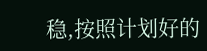稳,按照计划好的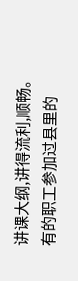讲课大纲,讲得流利,顺畅。
有的职工参加过县里的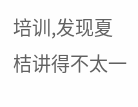培训,发现夏桔讲得不太一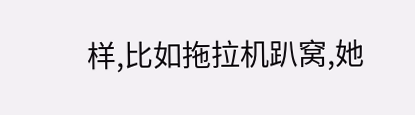样,比如拖拉机趴窝,她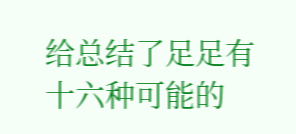给总结了足足有十六种可能的